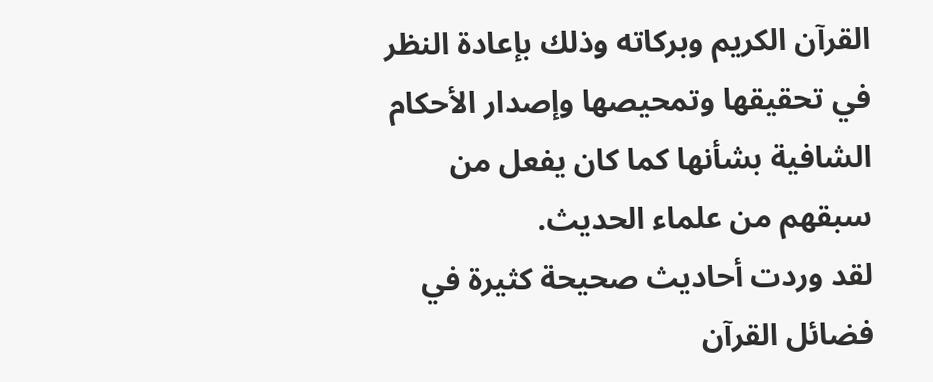القرآن الكريم وبركاته وذلك بإعادة النظر في تحقيقها وتمحيصها وإصدار الأحكام الشافية بشأنها كما كان يفعل من سبقهم من علماء الحديث.
لقد وردت أحاديث صحيحة كثيرة في فضائل القرآن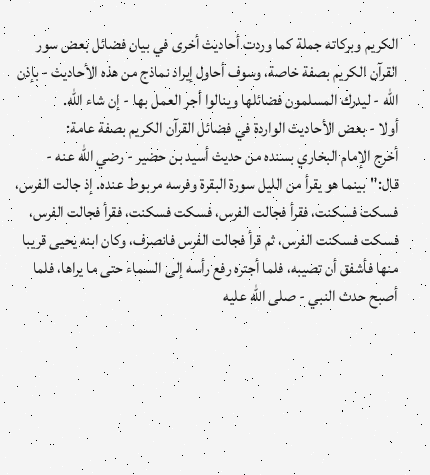الكريم وبركاته جملة كما وردت أحاديث أخرى في بيان فضائل بعض سور القرآن الكريم بصفة خاصة، وسوف أحاول إيراد نماذج من هذه الأحاديث - بإذن الله - ليدرك المسلمون فضائلها وينالوا أجر العمل بها - إن شاء الله.
أولا - بعض الأحاديث الواردة في فضائل القرآن الكريم بصفة عامة:
أخرج الإمام البخاري بسنده من حديث أسيد بن حضير - رضي الله عنه - قال:"بينما هو يقرأ من الليل سورة البقرة وفرسه مربوط عنده. إذ جالت الفرس، فسكت فسكنت، فقرأ فجالت الفرس، فسكت فسكنت، فقرأ فجالت الفرس، فسكت فسكنت الفرس، ثم قرأ فجالت الفرس فانصرف، وكان ابنه يحيى قريبا منها فأشفق أن تصيبه، فلما أجتره رفع رأسه إلى السماء حتى ما يراها، فلما أصبح حدث النبي - صلى الله عليه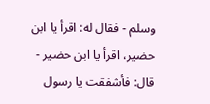وسلم - فقال له: اقرأ يا ابن حضير، اقرأ يا ابن حضير - قال: فأشفقت يا رسول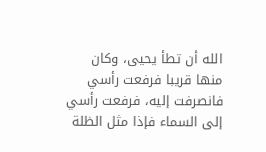الله أن تطأ يحيى، وكان منها قريبا فرفعت رأسي فانصرفت إليه، فرفعت رأسي إلى السماء فإذا مثل الظلة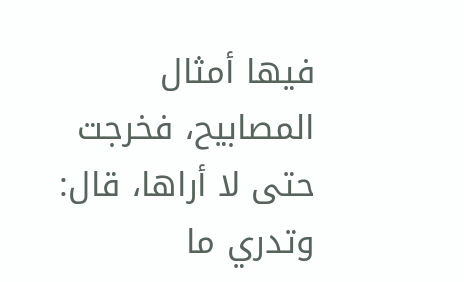فيها أمثال المصابيح، فخرجت حتى لا أراها، قال: وتدري ما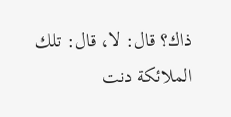ذاك؟ قال: لا، قال: تلك الملائكة دنت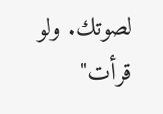لصوتك. ولو قرأت"